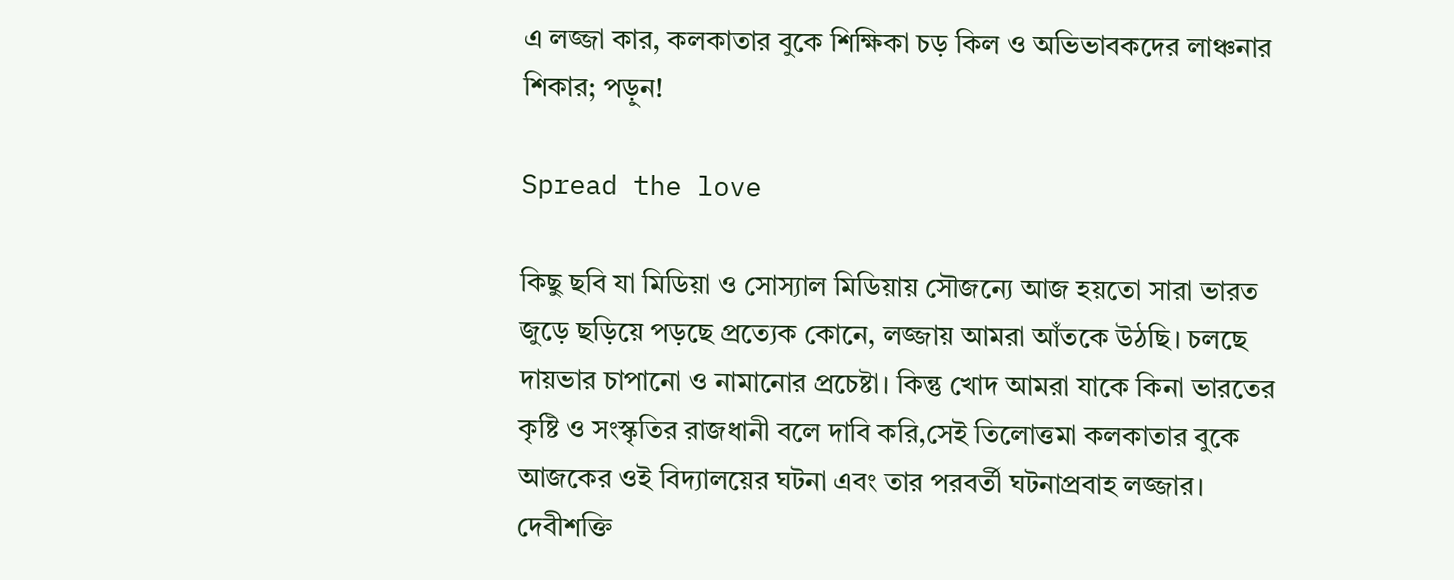এ লজ্জা কার, কলকাতার বুকে শিক্ষিকা চড় কিল ও অভিভাবকদের লাঞ্চনার শিকার; পড়ুন!

Spread the love

কিছু ছবি যা মিডিয়া ও সোস্যাল মিডিয়ায় সৌজন্যে আজ হয়তো সারা ভারত জুড়ে ছড়িয়ে পড়ছে প্রত্যেক কোনে, লজ্জায় আমরা আঁতকে উঠছি। চলছে দায়ভার চাপানো ও নামানোর প্রচেষ্টা। কিন্তু খোদ আমরা যাকে কিনা ভারতের কৃষ্টি ও সংস্কৃতির রাজধানী বলে দাবি করি,সেই তিলোত্তমা কলকাতার বুকে আজকের ওই বিদ্যালয়ের ঘটনা এবং তার পরবর্তী ঘটনাপ্রবাহ লজ্জার। দেবীশক্তি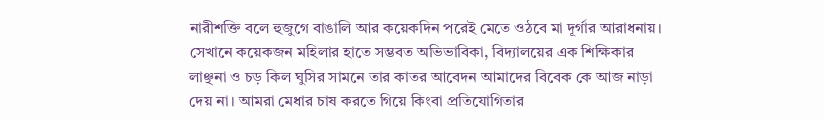নারীশক্তি বলে হুজুগে বাঙালি আর কয়েকদিন পরেই মেতে ওঠবে মা দূর্গার আরাধনায়। সেখানে কয়েকজন মহিলার হাতে সম্ভবত অভিভাবিকা, বিদ্যালয়ের এক শিক্ষিকার লাঞ্ছনা ও চড় কিল ঘুসির সামনে তার কাতর আবেদন আমাদের বিবেক কে আজ নাড়া দেয় না। আমরা মেধার চাষ করতে গিয়ে কিংবা প্রতিযোগিতার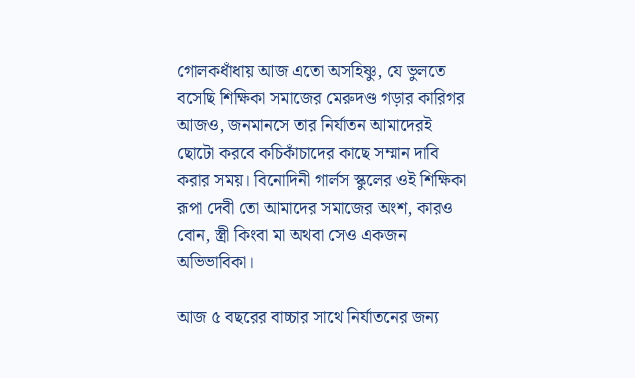গোলকধাঁধায় আজ এতো অসহিষ্ণু, যে ভুলতে বসেছি শিক্ষিকা সমাজের মেরুদণ্ড গড়ার কারিগর আজও, জনমানসে তার নির্যাতন আমাদেরই ছোটো করবে কচিকাঁচাদের কাছে সম্মান দাবি করার সময়। বিনোদিনী গার্লস স্কুলের ওই শিক্ষিকা রূপা দেবী তো আমাদের সমাজের অংশ, কারও বোন, স্ত্রী কিংবা মা অথবা সেও একজন অভিভাবিকা।

আজ ৫ বছরের বাচ্চার সাথে নির্যাতনের জন্য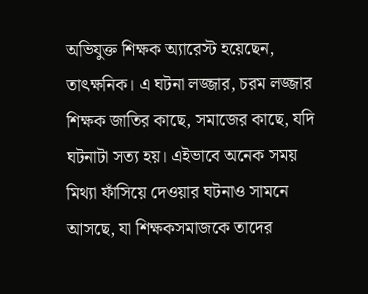অভিযুক্ত শিক্ষক অ্যারেস্ট হয়েছেন, তাৎক্ষনিক। এ ঘটনা লজ্জার, চরম লজ্জার শিক্ষক জাতির কাছে, সমাজের কাছে, যদি ঘটনাটা সত্য হয়। এইভাবে অনেক সময় মিথ্যা ফাঁসিয়ে দেওয়ার ঘটনাও সামনে আসছে, যা শিক্ষকসমাজকে তাদের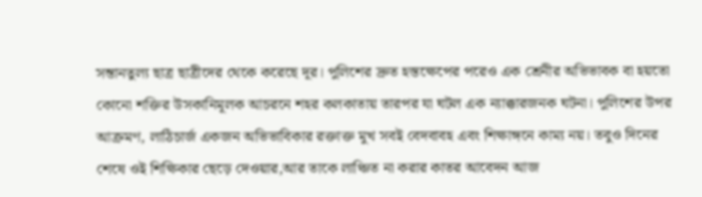সন্তানতুল্য ছাত্র ছাত্রীদের থেকে করেছে দূর। পুলিশের দ্রুত হস্তক্ষেপের পরেও এক শ্রেনীর অভিভাবক বা হয়তো কোনো শক্তির উসকানিমূলক আচরনে শহর কলকাতায় তারপর যা ঘটল এক ন্যাক্কারজনক ঘটনা। পুলিশের উপর আক্রমণ, লাঠিচার্জ একজন অভিভাবিকার রক্তাক্ত মুখ সবই বেদবাবহ এবং শিক্ষাঙ্গনে কাম্য নয়। তবুও দিনের শেষে ওই শিক্ষিকার ছেড়ে দেওয়ার,আর তাকে লাঞ্চিত না করার কাতর আবেদন আজ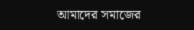আমাদের সমাজের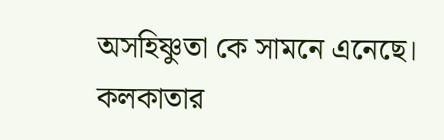অসহিষ্ণুতা কে সামনে এনেছে। কলকাতার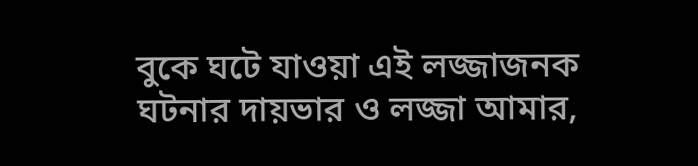বুকে ঘটে যাওয়া এই লজ্জাজনক ঘটনার দায়ভার ও লজ্জা আমার,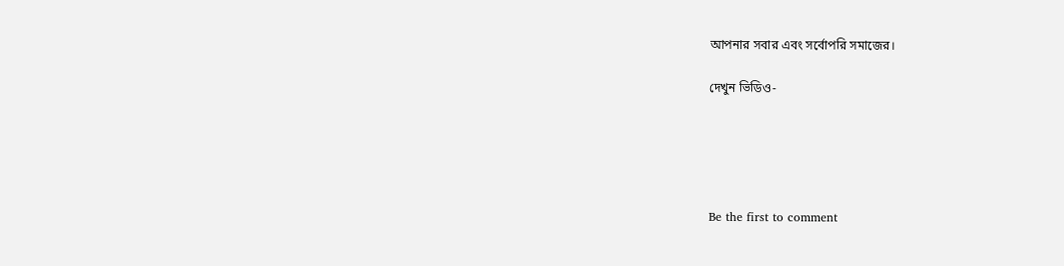আপনার সবার এবং সর্বোপরি সমাজের।

দেখুন ভিডিও-





Be the first to comment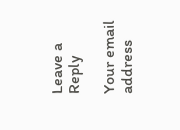Leave a Reply

Your email address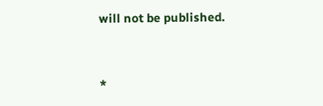will not be published.


*